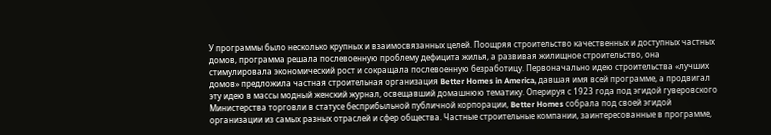У программы было несколько крупных и взаимосвязанных целей. Поощряя строительство качественных и доступных частных домов, программа решала послевоенную проблему дефицита жилья, а развивая жилищное строительство, она стимулировала экономический рост и сокращала послевоенную безработицу. Первоначально идею строительства «лучших домов» предложила частная строительная организация Better Homes in America, давшая имя всей программе, а продвигал эту идею в массы модный женский журнал, освещавший домашнюю тематику. Оперируя с 1923 года под эгидой гуверовского Министерства торговли в статусе бесприбыльной публичной корпорации, Better Homes собрала под своей эгидой организации из самых разных отраслей и сфер общества. Частные строительные компании, заинтересованные в программе,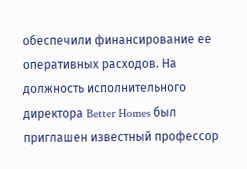обеспечили финансирование ее оперативных расходов. На должность исполнительного директора Better Homes был приглашен известный профессор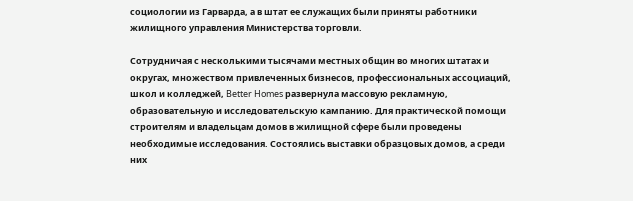социологии из Гарварда, а в штат ее служащих были приняты работники жилищного управления Министерства торговли.

Сотрудничая с несколькими тысячами местных общин во многих штатах и округах, множеством привлеченных бизнесов, профессиональных ассоциаций, школ и колледжей, Better Homes развернула массовую рекламную, образовательную и исследовательскую кампанию. Для практической помощи строителям и владельцам домов в жилищной сфере были проведены необходимые исследования. Состоялись выставки образцовых домов, а среди них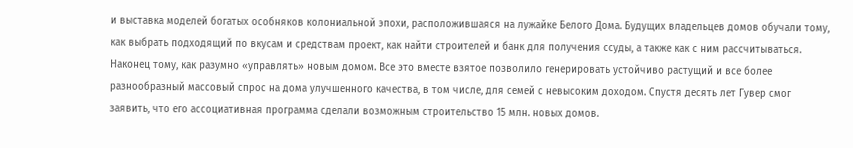и выставка моделей богатых особняков колониальной эпохи, расположившаяся на лужайке Белого Дома. Будущих владельцев домов обучали тому, как выбрать подходящий по вкусам и средствам проект, как найти строителей и банк для получения ссуды, а также как с ним рассчитываться. Наконец тому, как разумно «управлять» новым домом. Все это вместе взятое позволило генерировать устойчиво растущий и все более разнообразный массовый спрос на дома улучшенного качества, в том числе, для семей с невысоким доходом. Спустя десять лет Гувер смог заявить, что его ассоциативная программа сделали возможным строительство 15 млн. новых домов.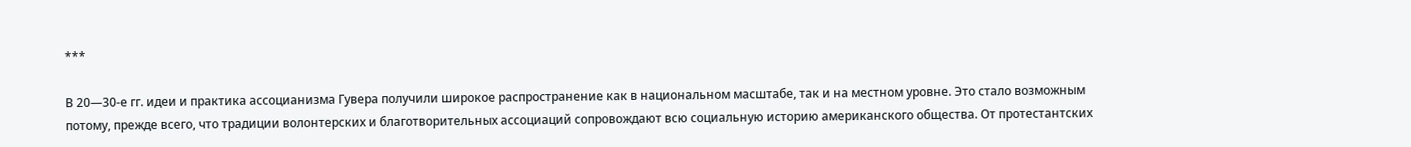***

В 20—30-е гг. идеи и практика ассоцианизма Гувера получили широкое распространение как в национальном масштабе, так и на местном уровне. Это стало возможным потому, прежде всего, что традиции волонтерских и благотворительных ассоциаций сопровождают всю социальную историю американского общества. От протестантских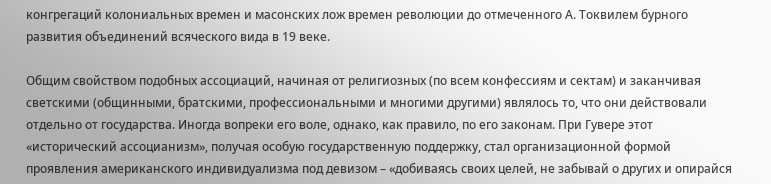конгрегаций колониальных времен и масонских лож времен революции до отмеченного А. Токвилем бурного развития объединений всяческого вида в 19 веке.

Общим свойством подобных ассоциаций, начиная от религиозных (по всем конфессиям и сектам) и заканчивая светскими (общинными, братскими, профессиональными и многими другими) являлось то, что они действовали отдельно от государства. Иногда вопреки его воле, однако, как правило, по его законам. При Гувере этот «исторический ассоцианизм», получая особую государственную поддержку, стал организационной формой проявления американского индивидуализма под девизом – «добиваясь своих целей, не забывай о других и опирайся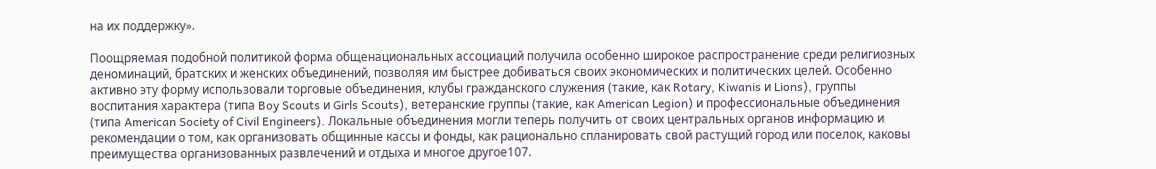на их поддержку».

Поощряемая подобной политикой форма общенациональных ассоциаций получила особенно широкое распространение среди религиозных деноминаций, братских и женских объединений, позволяя им быстрее добиваться своих экономических и политических целей. Особенно активно эту форму использовали торговые объединения, клубы гражданского служения (такие, как Rotary, Kiwanis и Lions), группы воспитания характера (типа Boy Scouts и Girls Scouts), ветеранские группы (такие, как American Legion) и профессиональные объединения (типа American Society of Civil Engineers). Локальные объединения могли теперь получить от своих центральных органов информацию и рекомендации о том, как организовать общинные кассы и фонды, как рационально спланировать свой растущий город или поселок, каковы преимущества организованных развлечений и отдыха и многое другое107.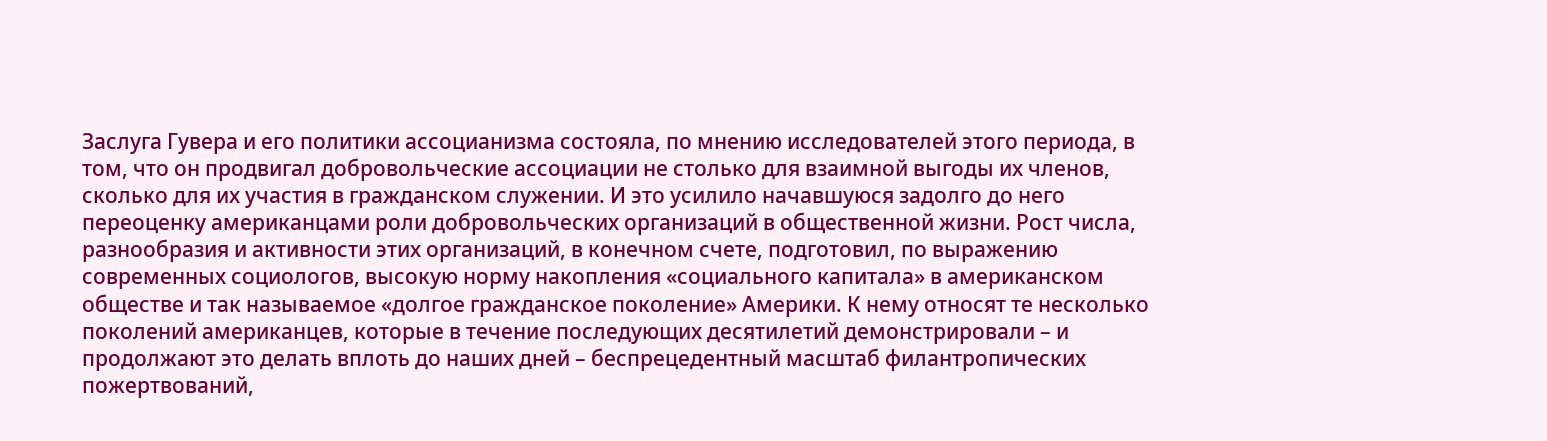Заслуга Гувера и его политики ассоцианизма состояла, по мнению исследователей этого периода, в том, что он продвигал добровольческие ассоциации не столько для взаимной выгоды их членов, сколько для их участия в гражданском служении. И это усилило начавшуюся задолго до него переоценку американцами роли добровольческих организаций в общественной жизни. Рост числа, разнообразия и активности этих организаций, в конечном счете, подготовил, по выражению современных социологов, высокую норму накопления «социального капитала» в американском обществе и так называемое «долгое гражданское поколение» Америки. К нему относят те несколько поколений американцев, которые в течение последующих десятилетий демонстрировали – и продолжают это делать вплоть до наших дней – беспрецедентный масштаб филантропических пожертвований,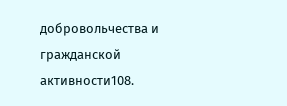добровольчества и гражданской активности108.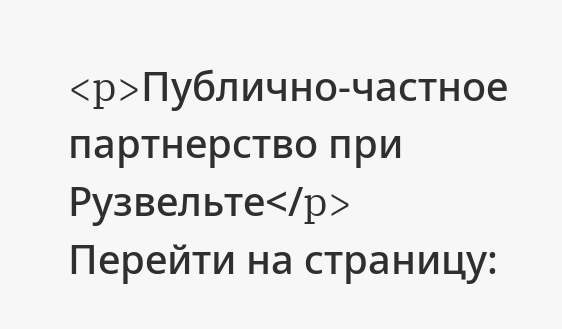<p>Публично-частное партнерство при Рузвельте</p>
Перейти на страницу: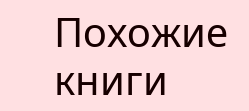Похожие книги